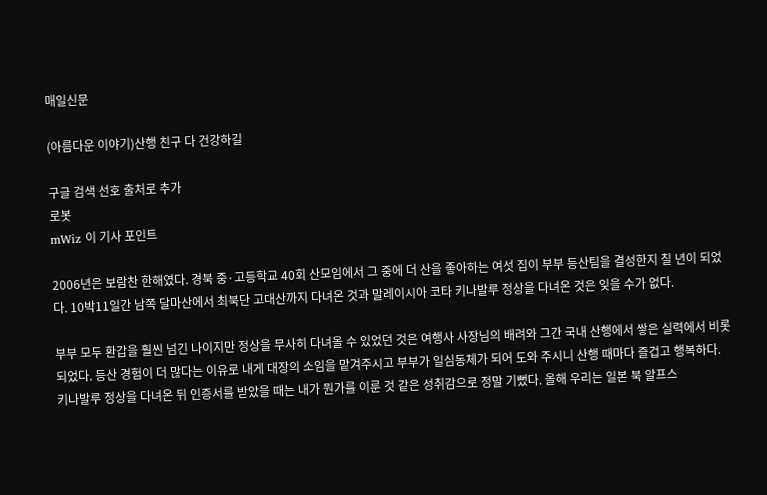매일신문

(아름다운 이야기)산행 친구 다 건강하길

구글 검색 선호 출처로 추가
로봇
mWiz 이 기사 포인트

2006년은 보람찬 한해였다. 경북 중·고등학교 40회 산모임에서 그 중에 더 산을 좋아하는 여섯 집이 부부 등산팀을 결성한지 칠 년이 되었다. 10박11일간 남쪽 달마산에서 최북단 고대산까지 다녀온 것과 말레이시아 코타 키나발루 정상을 다녀온 것은 잊을 수가 없다.

부부 모두 환갑을 훨씬 넘긴 나이지만 정상을 무사히 다녀올 수 있었던 것은 여행사 사장님의 배려와 그간 국내 산행에서 쌓은 실력에서 비롯되었다. 등산 경험이 더 많다는 이유로 내게 대장의 소임을 맡겨주시고 부부가 일심동체가 되어 도와 주시니 산행 때마다 즐겁고 행복하다. 키나발루 정상을 다녀온 뒤 인증서를 받았을 때는 내가 뭔가를 이룬 것 같은 성취감으로 정말 기뻤다. 올해 우리는 일본 북 알프스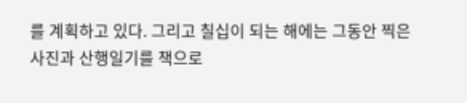를 계획하고 있다. 그리고 칠십이 되는 해에는 그동안 찍은 사진과 산행일기를 책으로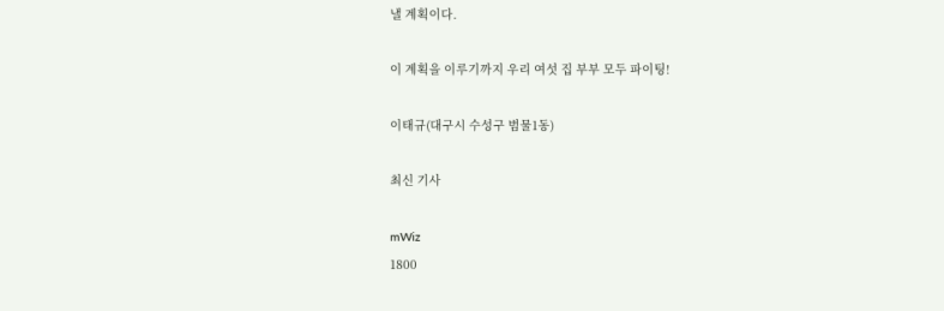낼 계획이다.

이 계획을 이루기까지 우리 여섯 집 부부 모두 파이팅!

이태규(대구시 수성구 범물1동)

최신 기사

mWiz
1800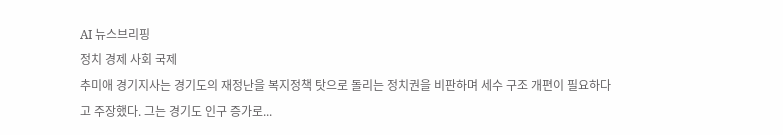AI 뉴스브리핑
정치 경제 사회 국제
추미애 경기지사는 경기도의 재정난을 복지정책 탓으로 돌리는 정치권을 비판하며 세수 구조 개편이 필요하다고 주장했다. 그는 경기도 인구 증가로...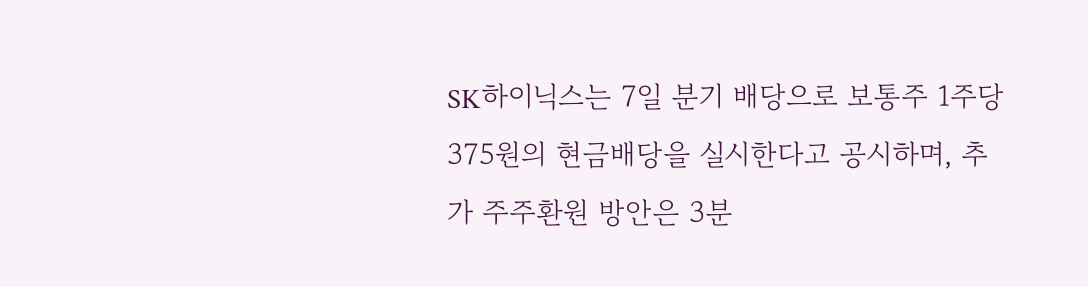SK하이닉스는 7일 분기 배당으로 보통주 1주당 375원의 현금배당을 실시한다고 공시하며, 추가 주주환원 방안은 3분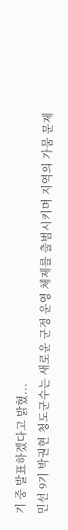기 중 발표하겠다고 밝혔...
민선 9기 박권현 청도군수는 새로운 군정 운영 체제를 출범시키며 지역의 가뭄 문제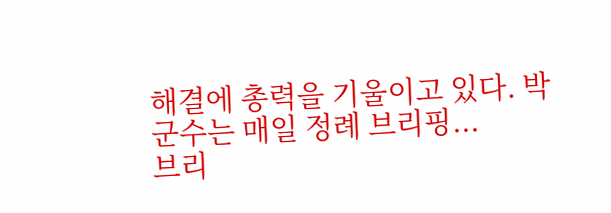해결에 총력을 기울이고 있다. 박 군수는 매일 정례 브리핑...
브리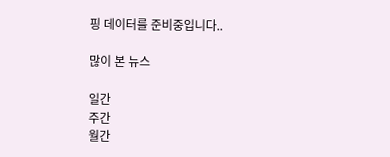핑 데이터를 준비중입니다..

많이 본 뉴스

일간
주간
월간